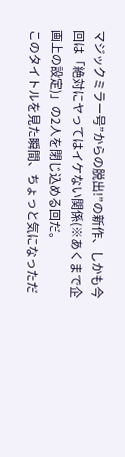マジックミラー号”からの脱出!”の新作、しかも今回は「絶対にヤってはイケない関係(※あくまで企画上の設定)」の2人を閉じ込める回だ。
このタイトルを見た瞬間、ちょっと気になっただ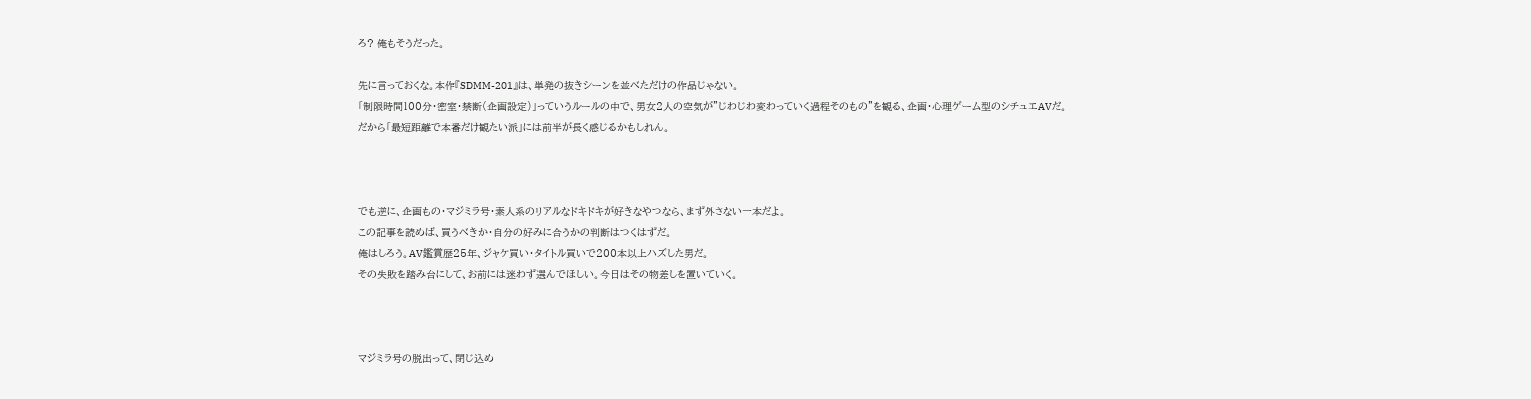ろ? 俺もそうだった。

先に言っておくな。本作『SDMM-201』は、単発の抜きシーンを並べただけの作品じゃない。
「制限時間100分・密室・禁断(企画設定)」っていうルールの中で、男女2人の空気が”じわじわ変わっていく過程そのもの”を観る、企画・心理ゲーム型のシチュエAVだ。
だから「最短距離で本番だけ観たい派」には前半が長く感じるかもしれん。



でも逆に、企画もの・マジミラ号・素人系のリアルなドキドキが好きなやつなら、まず外さない一本だよ。
この記事を読めば、買うべきか・自分の好みに合うかの判断はつくはずだ。
俺はしろう。AV鑑賞歴25年、ジャケ買い・タイトル買いで200本以上ハズした男だ。
その失敗を踏み台にして、お前には迷わず選んでほしい。今日はその物差しを置いていく。



マジミラ号の脱出って、閉じ込め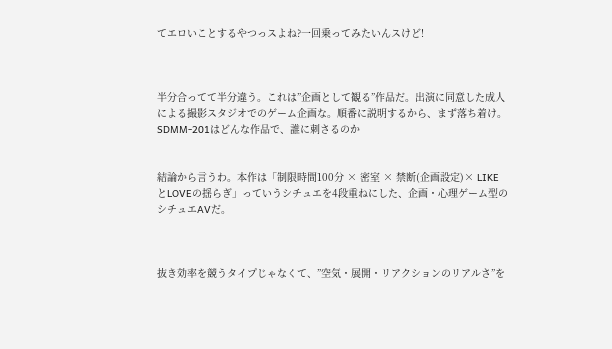てエロいことするやつっスよね?一回乗ってみたいんスけど!



半分合ってて半分違う。これは”企画として観る”作品だ。出演に同意した成人による撮影スタジオでのゲーム企画な。順番に説明するから、まず落ち着け。
SDMM-201はどんな作品で、誰に刺さるのか


結論から言うわ。本作は「制限時間100分 × 密室 × 禁断(企画設定)× LIKEとLOVEの揺らぎ」っていうシチュエを4段重ねにした、企画・心理ゲーム型のシチュエAVだ。



抜き効率を競うタイプじゃなくて、”空気・展開・リアクションのリアルさ”を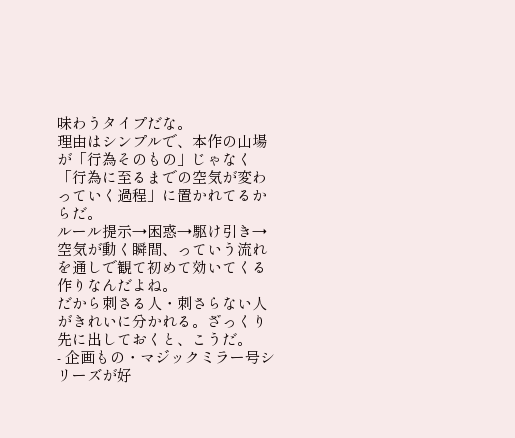味わうタイプだな。
理由はシンプルで、本作の山場が「行為そのもの」じゃなく「行為に至るまでの空気が変わっていく過程」に置かれてるからだ。
ルール提示→困惑→駆け引き→空気が動く瞬間、っていう流れを通しで観て初めて効いてくる作りなんだよね。
だから刺さる人・刺さらない人がきれいに分かれる。ざっくり先に出しておくと、こうだ。
- 企画もの・マジックミラー号シリーズが好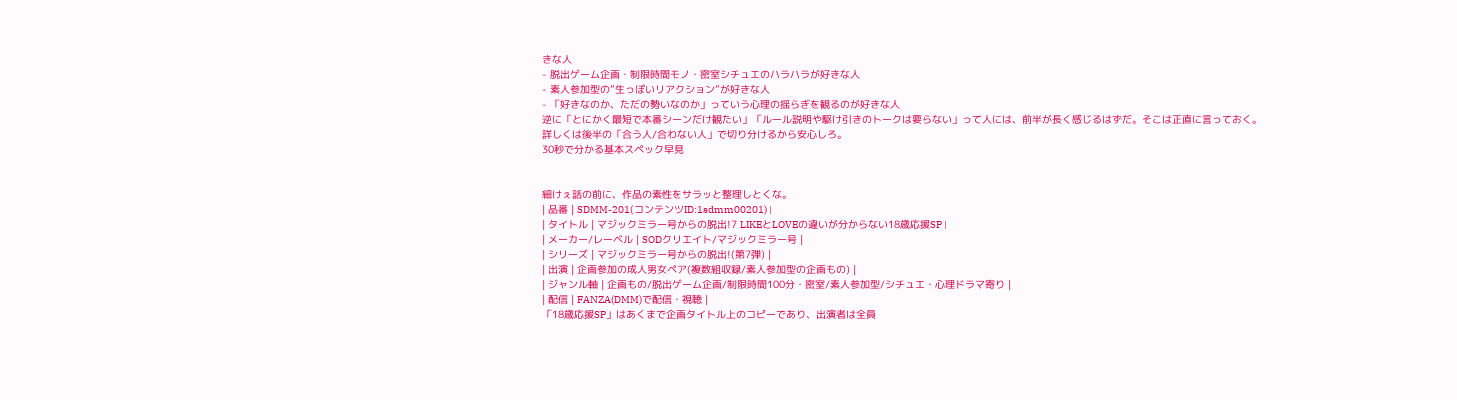きな人
- 脱出ゲーム企画・制限時間モノ・密室シチュエのハラハラが好きな人
- 素人参加型の”生っぽいリアクション”が好きな人
- 「好きなのか、ただの勢いなのか」っていう心理の揺らぎを観るのが好きな人
逆に「とにかく最短で本番シーンだけ観たい」「ルール説明や駆け引きのトークは要らない」って人には、前半が長く感じるはずだ。そこは正直に言っておく。
詳しくは後半の「合う人/合わない人」で切り分けるから安心しろ。
30秒で分かる基本スペック早見


細けぇ話の前に、作品の素性をサラッと整理しとくな。
| 品番 | SDMM-201(コンテンツID:1sdmm00201) |
| タイトル | マジックミラー号からの脱出!7 LIKEとLOVEの違いが分からない18歳応援SP |
| メーカー/レーベル | SODクリエイト/マジックミラー号 |
| シリーズ | マジックミラー号からの脱出!(第7弾) |
| 出演 | 企画参加の成人男女ペア(複数組収録/素人参加型の企画もの) |
| ジャンル軸 | 企画もの/脱出ゲーム企画/制限時間100分・密室/素人参加型/シチュエ・心理ドラマ寄り |
| 配信 | FANZA(DMM)で配信・視聴 |
「18歳応援SP」はあくまで企画タイトル上のコピーであり、出演者は全員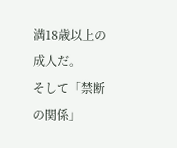満18歳以上の成人だ。
そして「禁断の関係」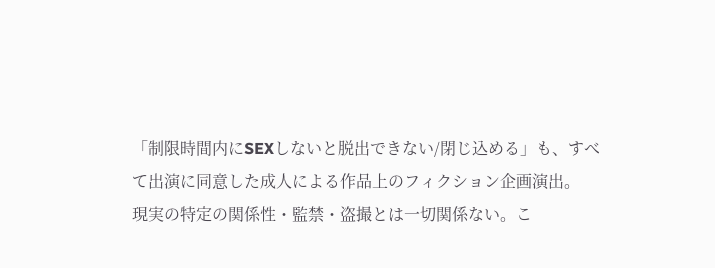「制限時間内にSEXしないと脱出できない/閉じ込める」も、すべて出演に同意した成人による作品上のフィクション企画演出。
現実の特定の関係性・監禁・盗撮とは一切関係ない。こ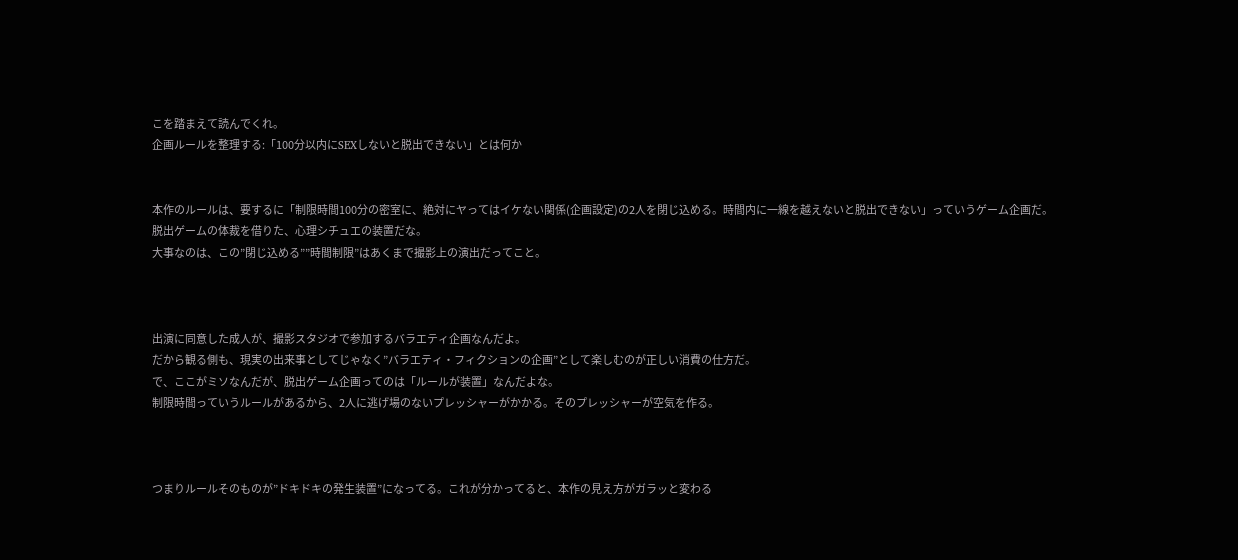こを踏まえて読んでくれ。
企画ルールを整理する:「100分以内にSEXしないと脱出できない」とは何か


本作のルールは、要するに「制限時間100分の密室に、絶対にヤってはイケない関係(企画設定)の2人を閉じ込める。時間内に一線を越えないと脱出できない」っていうゲーム企画だ。
脱出ゲームの体裁を借りた、心理シチュエの装置だな。
大事なのは、この”閉じ込める””時間制限”はあくまで撮影上の演出だってこと。



出演に同意した成人が、撮影スタジオで参加するバラエティ企画なんだよ。
だから観る側も、現実の出来事としてじゃなく”バラエティ・フィクションの企画”として楽しむのが正しい消費の仕方だ。
で、ここがミソなんだが、脱出ゲーム企画ってのは「ルールが装置」なんだよな。
制限時間っていうルールがあるから、2人に逃げ場のないプレッシャーがかかる。そのプレッシャーが空気を作る。



つまりルールそのものが”ドキドキの発生装置”になってる。これが分かってると、本作の見え方がガラッと変わる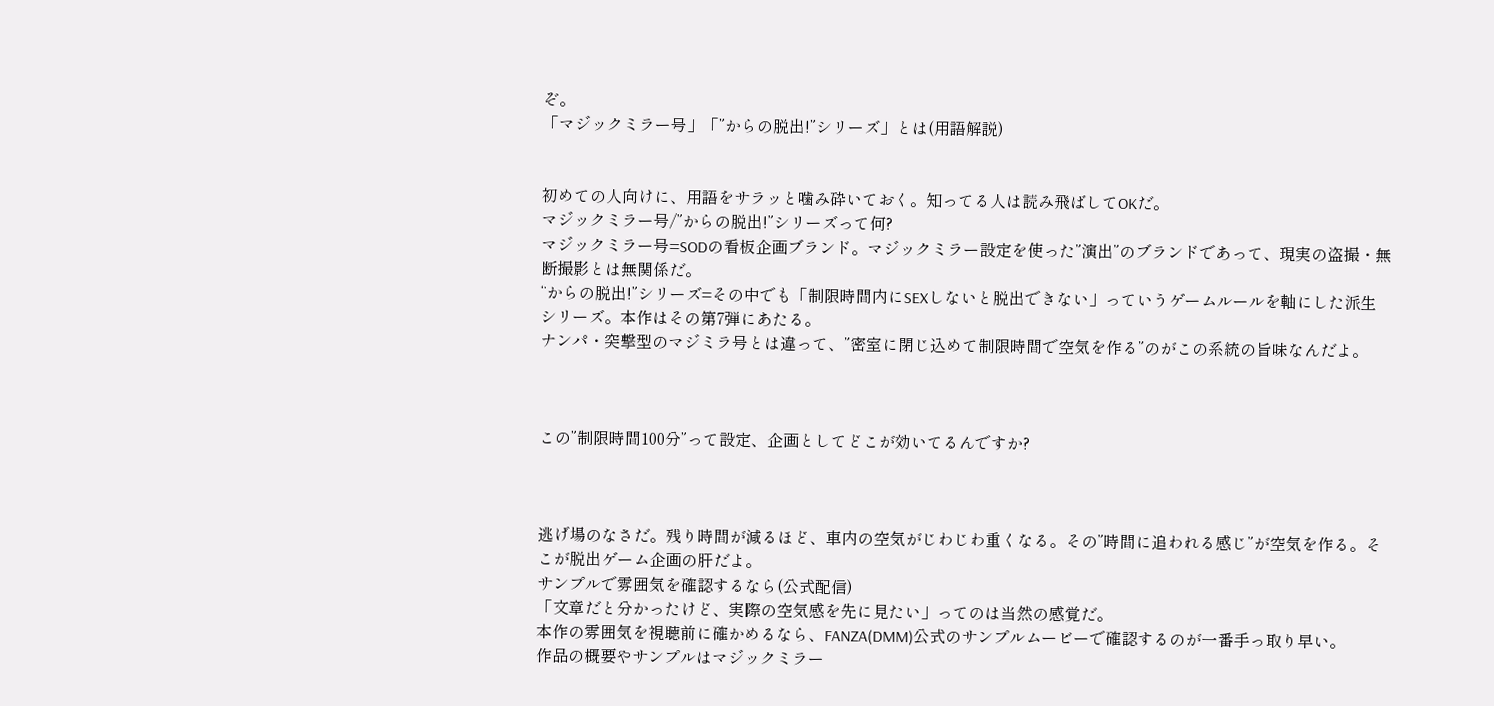ぞ。
「マジックミラー号」「”からの脱出!”シリーズ」とは(用語解説)


初めての人向けに、用語をサラッと噛み砕いておく。知ってる人は読み飛ばしてOKだ。
マジックミラー号/”からの脱出!”シリーズって何?
マジックミラー号=SODの看板企画ブランド。マジックミラー設定を使った”演出”のブランドであって、現実の盗撮・無断撮影とは無関係だ。
“からの脱出!”シリーズ=その中でも「制限時間内にSEXしないと脱出できない」っていうゲームルールを軸にした派生シリーズ。本作はその第7弾にあたる。
ナンパ・突撃型のマジミラ号とは違って、”密室に閉じ込めて制限時間で空気を作る”のがこの系統の旨味なんだよ。



この”制限時間100分”って設定、企画としてどこが効いてるんですか?



逃げ場のなさだ。残り時間が減るほど、車内の空気がじわじわ重くなる。その”時間に追われる感じ”が空気を作る。そこが脱出ゲーム企画の肝だよ。
サンプルで雰囲気を確認するなら(公式配信)
「文章だと分かったけど、実際の空気感を先に見たい」ってのは当然の感覚だ。
本作の雰囲気を視聴前に確かめるなら、FANZA(DMM)公式のサンプルムービーで確認するのが一番手っ取り早い。
作品の概要やサンプルはマジックミラー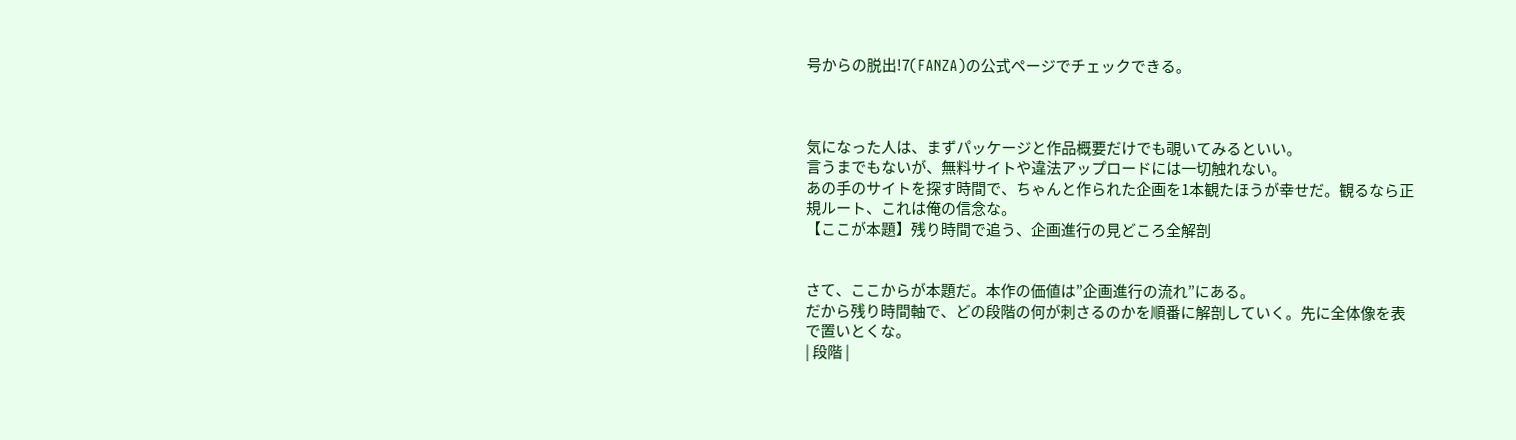号からの脱出!7(FANZA)の公式ページでチェックできる。



気になった人は、まずパッケージと作品概要だけでも覗いてみるといい。
言うまでもないが、無料サイトや違法アップロードには一切触れない。
あの手のサイトを探す時間で、ちゃんと作られた企画を1本観たほうが幸せだ。観るなら正規ルート、これは俺の信念な。
【ここが本題】残り時間で追う、企画進行の見どころ全解剖


さて、ここからが本題だ。本作の価値は”企画進行の流れ”にある。
だから残り時間軸で、どの段階の何が刺さるのかを順番に解剖していく。先に全体像を表で置いとくな。
| 段階 |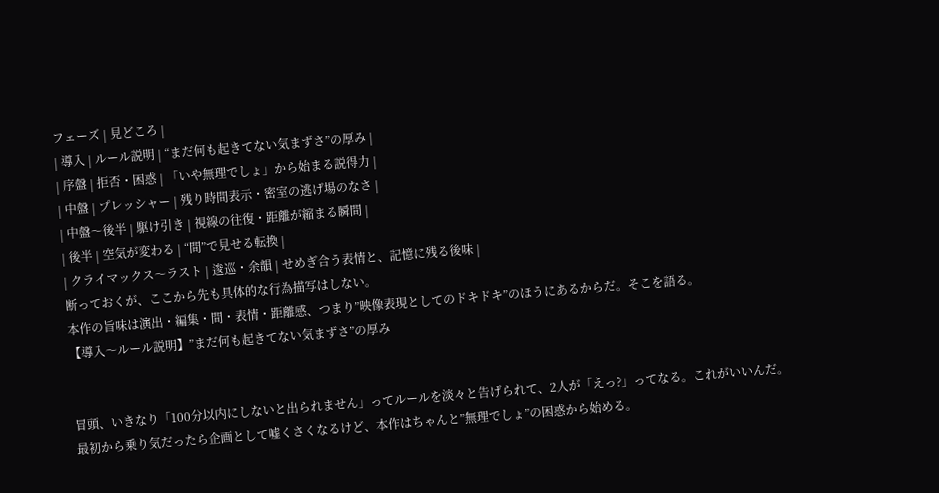フェーズ | 見どころ |
| 導入 | ルール説明 | “まだ何も起きてない気まずさ”の厚み |
| 序盤 | 拒否・困惑 | 「いや無理でしょ」から始まる説得力 |
| 中盤 | プレッシャー | 残り時間表示・密室の逃げ場のなさ |
| 中盤〜後半 | 駆け引き | 視線の往復・距離が縮まる瞬間 |
| 後半 | 空気が変わる | “間”で見せる転換 |
| クライマックス〜ラスト | 逡巡・余韻 | せめぎ合う表情と、記憶に残る後味 |
断っておくが、ここから先も具体的な行為描写はしない。
本作の旨味は演出・編集・間・表情・距離感、つまり”映像表現としてのドキドキ”のほうにあるからだ。そこを語る。
【導入〜ルール説明】”まだ何も起きてない気まずさ”の厚み


冒頭、いきなり「100分以内にしないと出られません」ってルールを淡々と告げられて、2人が「えっ?」ってなる。これがいいんだ。
最初から乗り気だったら企画として嘘くさくなるけど、本作はちゃんと”無理でしょ”の困惑から始める。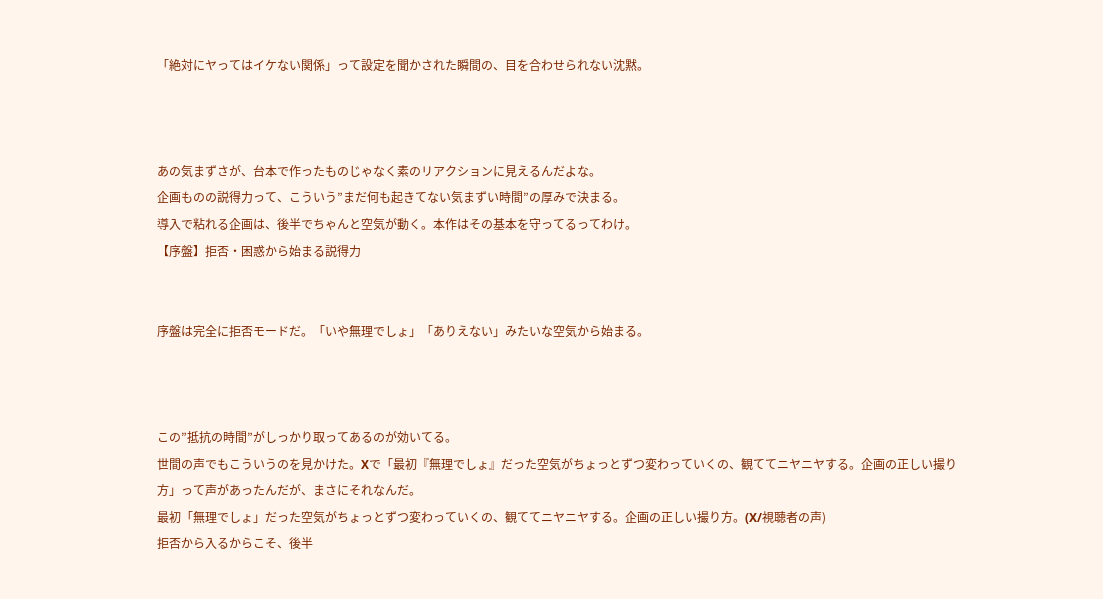「絶対にヤってはイケない関係」って設定を聞かされた瞬間の、目を合わせられない沈黙。



あの気まずさが、台本で作ったものじゃなく素のリアクションに見えるんだよな。
企画ものの説得力って、こういう”まだ何も起きてない気まずい時間”の厚みで決まる。
導入で粘れる企画は、後半でちゃんと空気が動く。本作はその基本を守ってるってわけ。
【序盤】拒否・困惑から始まる説得力


序盤は完全に拒否モードだ。「いや無理でしょ」「ありえない」みたいな空気から始まる。



この”抵抗の時間”がしっかり取ってあるのが効いてる。
世間の声でもこういうのを見かけた。Xで「最初『無理でしょ』だった空気がちょっとずつ変わっていくの、観ててニヤニヤする。企画の正しい撮り方」って声があったんだが、まさにそれなんだ。
最初「無理でしょ」だった空気がちょっとずつ変わっていくの、観ててニヤニヤする。企画の正しい撮り方。(X/視聴者の声)
拒否から入るからこそ、後半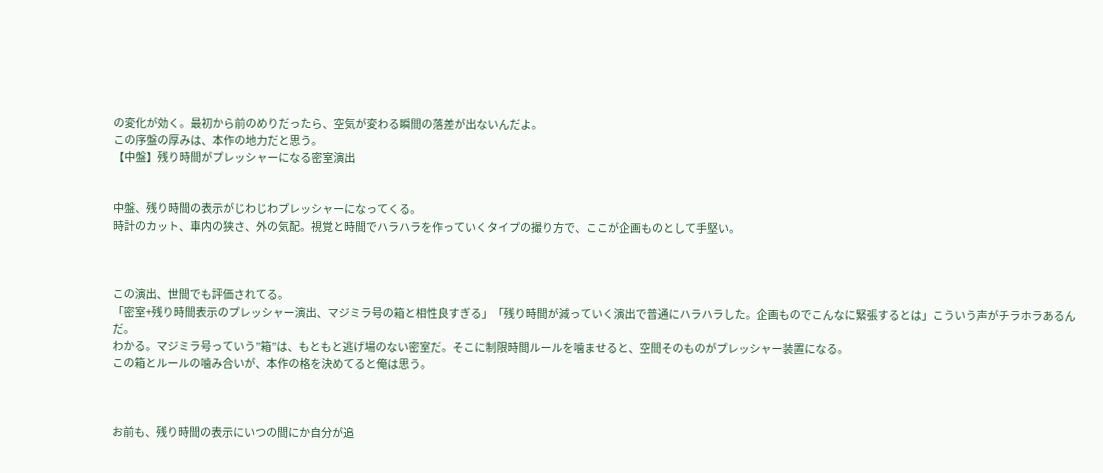の変化が効く。最初から前のめりだったら、空気が変わる瞬間の落差が出ないんだよ。
この序盤の厚みは、本作の地力だと思う。
【中盤】残り時間がプレッシャーになる密室演出


中盤、残り時間の表示がじわじわプレッシャーになってくる。
時計のカット、車内の狭さ、外の気配。視覚と時間でハラハラを作っていくタイプの撮り方で、ここが企画ものとして手堅い。



この演出、世間でも評価されてる。
「密室+残り時間表示のプレッシャー演出、マジミラ号の箱と相性良すぎる」「残り時間が減っていく演出で普通にハラハラした。企画ものでこんなに緊張するとは」こういう声がチラホラあるんだ。
わかる。マジミラ号っていう”箱”は、もともと逃げ場のない密室だ。そこに制限時間ルールを噛ませると、空間そのものがプレッシャー装置になる。
この箱とルールの噛み合いが、本作の格を決めてると俺は思う。



お前も、残り時間の表示にいつの間にか自分が追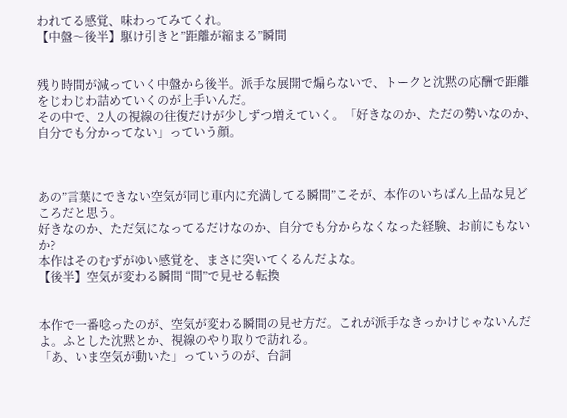われてる感覚、味わってみてくれ。
【中盤〜後半】駆け引きと”距離が縮まる”瞬間


残り時間が減っていく中盤から後半。派手な展開で煽らないで、トークと沈黙の応酬で距離をじわじわ詰めていくのが上手いんだ。
その中で、2人の視線の往復だけが少しずつ増えていく。「好きなのか、ただの勢いなのか、自分でも分かってない」っていう顔。



あの”言葉にできない空気が同じ車内に充満してる瞬間”こそが、本作のいちばん上品な見どころだと思う。
好きなのか、ただ気になってるだけなのか、自分でも分からなくなった経験、お前にもないか?
本作はそのむずがゆい感覚を、まさに突いてくるんだよな。
【後半】空気が変わる瞬間 “間”で見せる転換


本作で一番唸ったのが、空気が変わる瞬間の見せ方だ。これが派手なきっかけじゃないんだよ。ふとした沈黙とか、視線のやり取りで訪れる。
「あ、いま空気が動いた」っていうのが、台詞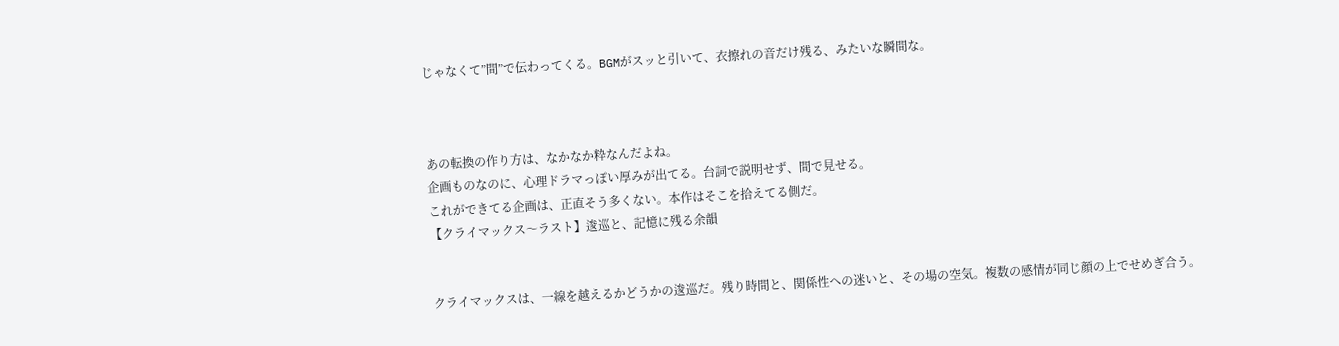じゃなくて”間”で伝わってくる。BGMがスッと引いて、衣擦れの音だけ残る、みたいな瞬間な。



あの転換の作り方は、なかなか粋なんだよね。
企画ものなのに、心理ドラマっぽい厚みが出てる。台詞で説明せず、間で見せる。
これができてる企画は、正直そう多くない。本作はそこを拾えてる側だ。
【クライマックス〜ラスト】逡巡と、記憶に残る余韻


クライマックスは、一線を越えるかどうかの逡巡だ。残り時間と、関係性への迷いと、その場の空気。複数の感情が同じ顔の上でせめぎ合う。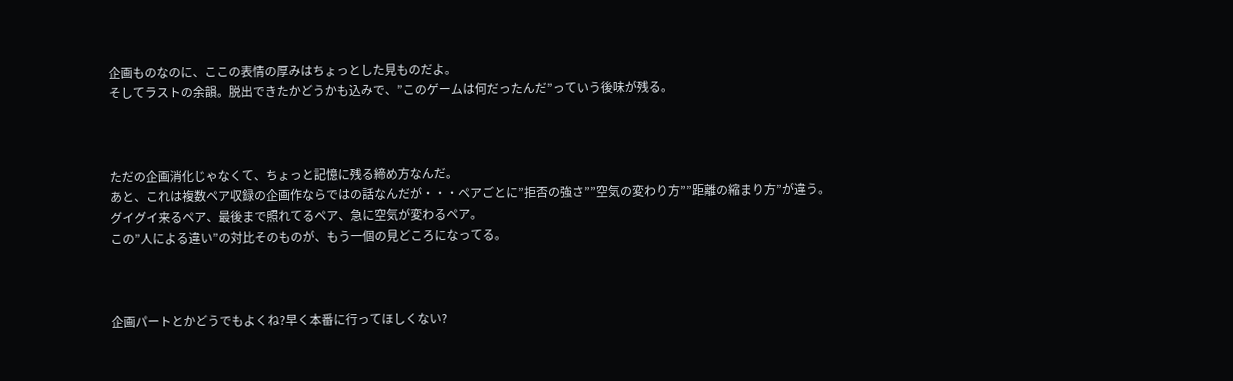企画ものなのに、ここの表情の厚みはちょっとした見ものだよ。
そしてラストの余韻。脱出できたかどうかも込みで、”このゲームは何だったんだ”っていう後味が残る。



ただの企画消化じゃなくて、ちょっと記憶に残る締め方なんだ。
あと、これは複数ペア収録の企画作ならではの話なんだが・・・ペアごとに”拒否の強さ””空気の変わり方””距離の縮まり方”が違う。
グイグイ来るペア、最後まで照れてるペア、急に空気が変わるペア。
この”人による違い”の対比そのものが、もう一個の見どころになってる。



企画パートとかどうでもよくね?早く本番に行ってほしくない?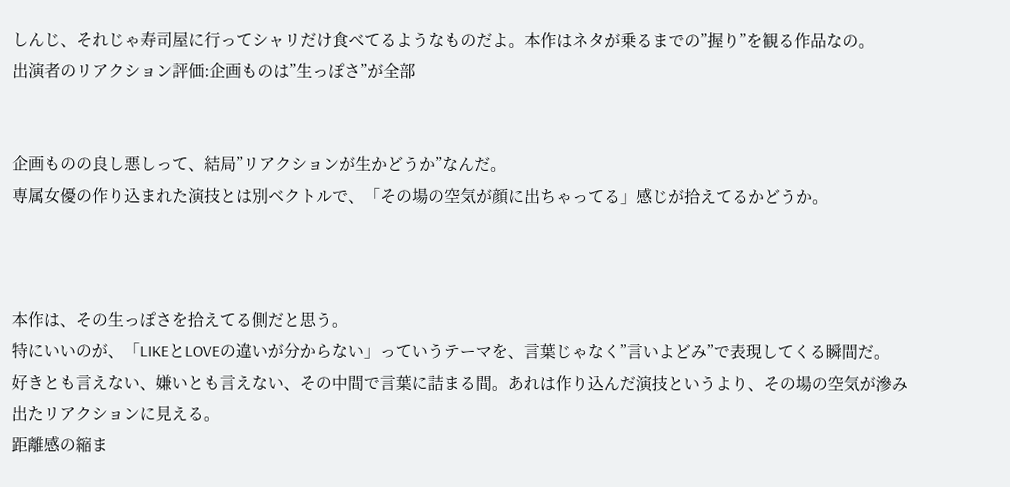しんじ、それじゃ寿司屋に行ってシャリだけ食べてるようなものだよ。本作はネタが乗るまでの”握り”を観る作品なの。
出演者のリアクション評価:企画ものは”生っぽさ”が全部


企画ものの良し悪しって、結局”リアクションが生かどうか”なんだ。
専属女優の作り込まれた演技とは別ベクトルで、「その場の空気が顔に出ちゃってる」感じが拾えてるかどうか。



本作は、その生っぽさを拾えてる側だと思う。
特にいいのが、「LIKEとLOVEの違いが分からない」っていうテーマを、言葉じゃなく”言いよどみ”で表現してくる瞬間だ。
好きとも言えない、嫌いとも言えない、その中間で言葉に詰まる間。あれは作り込んだ演技というより、その場の空気が滲み出たリアクションに見える。
距離感の縮ま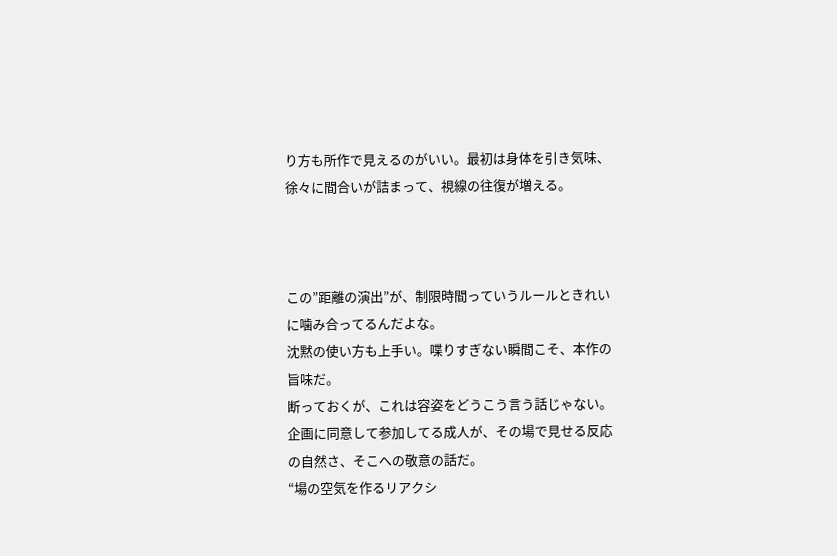り方も所作で見えるのがいい。最初は身体を引き気味、徐々に間合いが詰まって、視線の往復が増える。



この”距離の演出”が、制限時間っていうルールときれいに噛み合ってるんだよな。
沈黙の使い方も上手い。喋りすぎない瞬間こそ、本作の旨味だ。
断っておくが、これは容姿をどうこう言う話じゃない。
企画に同意して参加してる成人が、その場で見せる反応の自然さ、そこへの敬意の話だ。
“場の空気を作るリアクシ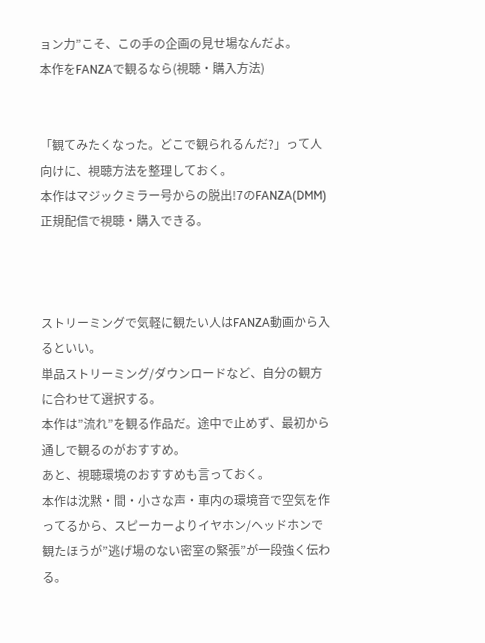ョン力”こそ、この手の企画の見せ場なんだよ。
本作をFANZAで観るなら(視聴・購入方法)


「観てみたくなった。どこで観られるんだ?」って人向けに、視聴方法を整理しておく。
本作はマジックミラー号からの脱出!7のFANZA(DMM)正規配信で視聴・購入できる。



ストリーミングで気軽に観たい人はFANZA動画から入るといい。
単品ストリーミング/ダウンロードなど、自分の観方に合わせて選択する。
本作は”流れ”を観る作品だ。途中で止めず、最初から通しで観るのがおすすめ。
あと、視聴環境のおすすめも言っておく。
本作は沈黙・間・小さな声・車内の環境音で空気を作ってるから、スピーカーよりイヤホン/ヘッドホンで観たほうが”逃げ場のない密室の緊張”が一段強く伝わる。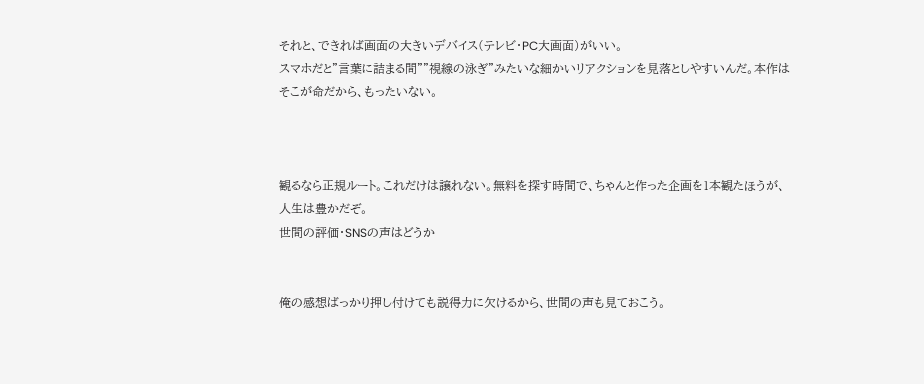それと、できれば画面の大きいデバイス(テレビ・PC大画面)がいい。
スマホだと”言葉に詰まる間””視線の泳ぎ”みたいな細かいリアクションを見落としやすいんだ。本作はそこが命だから、もったいない。



観るなら正規ルート。これだけは譲れない。無料を探す時間で、ちゃんと作った企画を1本観たほうが、人生は豊かだぞ。
世間の評価・SNSの声はどうか


俺の感想ばっかり押し付けても説得力に欠けるから、世間の声も見ておこう。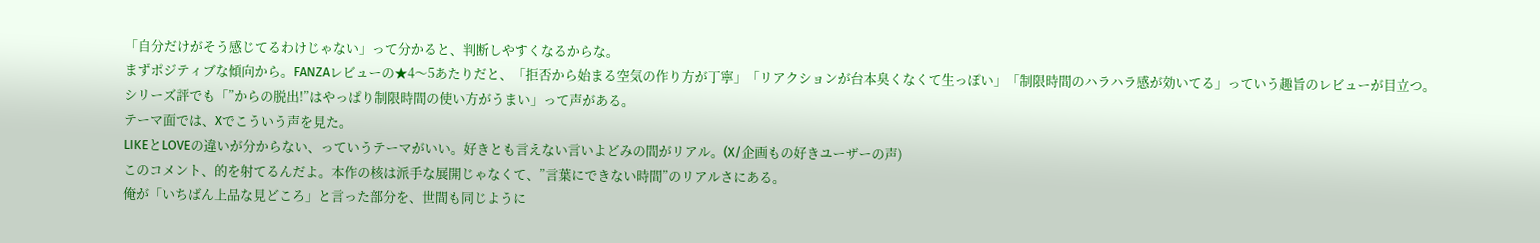「自分だけがそう感じてるわけじゃない」って分かると、判断しやすくなるからな。
まずポジティブな傾向から。FANZAレビューの★4〜5あたりだと、「拒否から始まる空気の作り方が丁寧」「リアクションが台本臭くなくて生っぽい」「制限時間のハラハラ感が効いてる」っていう趣旨のレビューが目立つ。
シリーズ評でも「”からの脱出!”はやっぱり制限時間の使い方がうまい」って声がある。
テーマ面では、Xでこういう声を見た。
LIKEとLOVEの違いが分からない、っていうテーマがいい。好きとも言えない言いよどみの間がリアル。(X/企画もの好きユーザーの声)
このコメント、的を射てるんだよ。本作の核は派手な展開じゃなくて、”言葉にできない時間”のリアルさにある。
俺が「いちばん上品な見どころ」と言った部分を、世間も同じように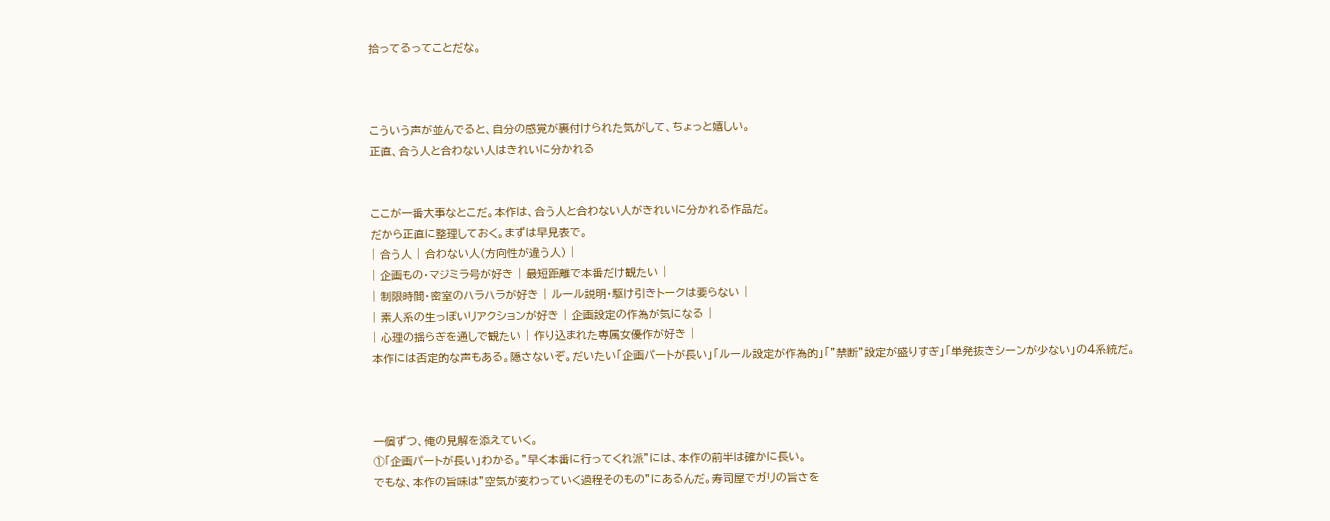拾ってるってことだな。



こういう声が並んでると、自分の感覚が裏付けられた気がして、ちょっと嬉しい。
正直、合う人と合わない人はきれいに分かれる


ここが一番大事なとこだ。本作は、合う人と合わない人がきれいに分かれる作品だ。
だから正直に整理しておく。まずは早見表で。
| 合う人 | 合わない人(方向性が違う人) |
| 企画もの・マジミラ号が好き | 最短距離で本番だけ観たい |
| 制限時間・密室のハラハラが好き | ルール説明・駆け引きトークは要らない |
| 素人系の生っぽいリアクションが好き | 企画設定の作為が気になる |
| 心理の揺らぎを通しで観たい | 作り込まれた専属女優作が好き |
本作には否定的な声もある。隠さないぞ。だいたい「企画パートが長い」「ルール設定が作為的」「”禁断”設定が盛りすぎ」「単発抜きシーンが少ない」の4系統だ。



一個ずつ、俺の見解を添えていく。
①「企画パートが長い」わかる。”早く本番に行ってくれ派”には、本作の前半は確かに長い。
でもな、本作の旨味は”空気が変わっていく過程そのもの”にあるんだ。寿司屋でガリの旨さを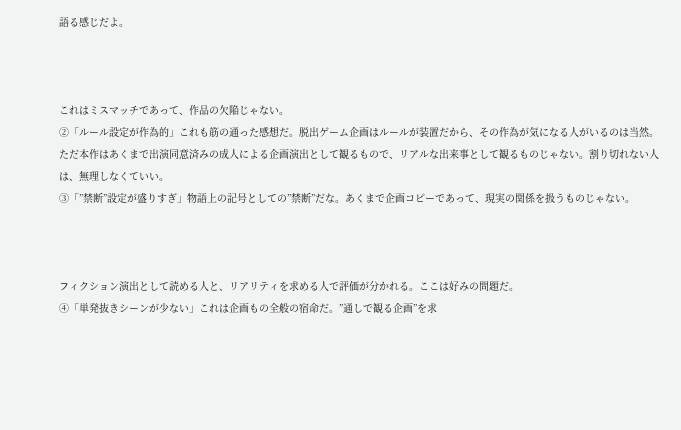語る感じだよ。



これはミスマッチであって、作品の欠陥じゃない。
②「ルール設定が作為的」これも筋の通った感想だ。脱出ゲーム企画はルールが装置だから、その作為が気になる人がいるのは当然。
ただ本作はあくまで出演同意済みの成人による企画演出として観るもので、リアルな出来事として観るものじゃない。割り切れない人は、無理しなくていい。
③「”禁断”設定が盛りすぎ」物語上の記号としての”禁断”だな。あくまで企画コピーであって、現実の関係を扱うものじゃない。



フィクション演出として読める人と、リアリティを求める人で評価が分かれる。ここは好みの問題だ。
④「単発抜きシーンが少ない」これは企画もの全般の宿命だ。”通しで観る企画”を求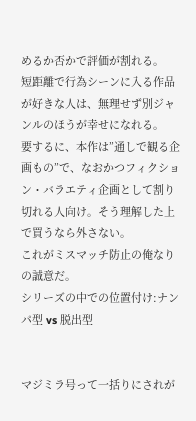めるか否かで評価が割れる。
短距離で行為シーンに入る作品が好きな人は、無理せず別ジャンルのほうが幸せになれる。
要するに、本作は”通しで観る企画もの”で、なおかつフィクション・バラエティ企画として割り切れる人向け。そう理解した上で買うなら外さない。
これがミスマッチ防止の俺なりの誠意だ。
シリーズの中での位置付け:ナンパ型 vs 脱出型


マジミラ号って一括りにされが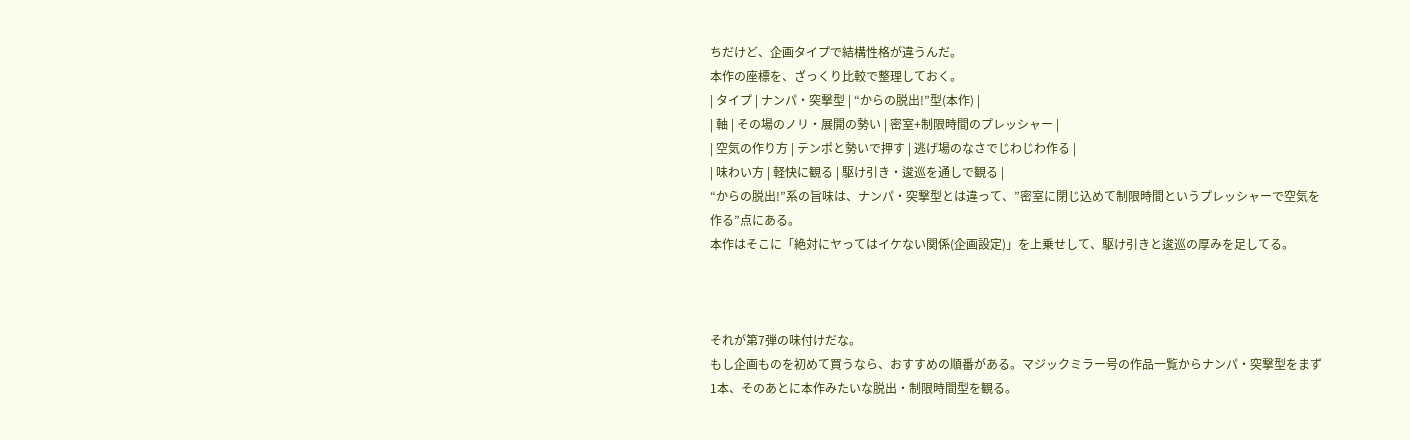ちだけど、企画タイプで結構性格が違うんだ。
本作の座標を、ざっくり比較で整理しておく。
| タイプ | ナンパ・突撃型 | “からの脱出!”型(本作) |
| 軸 | その場のノリ・展開の勢い | 密室+制限時間のプレッシャー |
| 空気の作り方 | テンポと勢いで押す | 逃げ場のなさでじわじわ作る |
| 味わい方 | 軽快に観る | 駆け引き・逡巡を通しで観る |
“からの脱出!”系の旨味は、ナンパ・突撃型とは違って、”密室に閉じ込めて制限時間というプレッシャーで空気を作る”点にある。
本作はそこに「絶対にヤってはイケない関係(企画設定)」を上乗せして、駆け引きと逡巡の厚みを足してる。



それが第7弾の味付けだな。
もし企画ものを初めて買うなら、おすすめの順番がある。マジックミラー号の作品一覧からナンパ・突撃型をまず1本、そのあとに本作みたいな脱出・制限時間型を観る。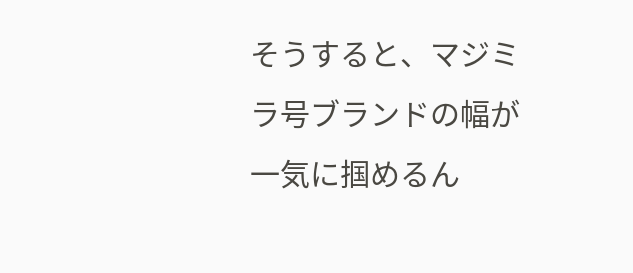そうすると、マジミラ号ブランドの幅が一気に掴めるん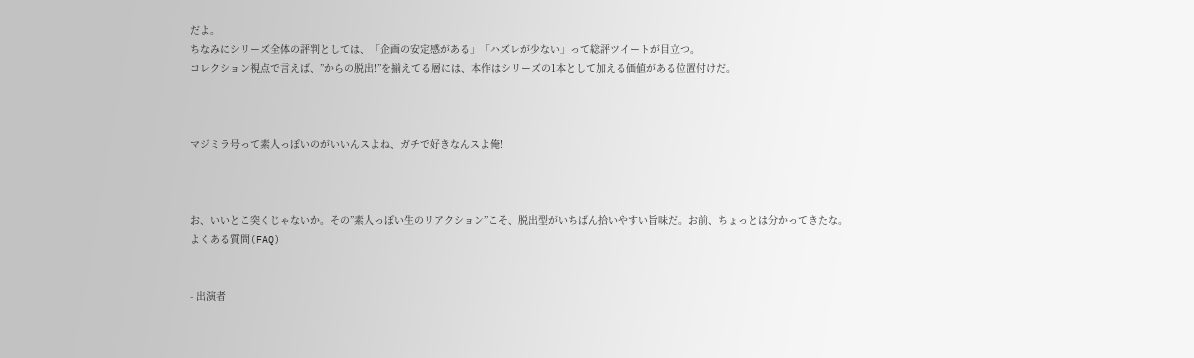だよ。
ちなみにシリーズ全体の評判としては、「企画の安定感がある」「ハズレが少ない」って総評ツイートが目立つ。
コレクション視点で言えば、”からの脱出!”を揃えてる層には、本作はシリーズの1本として加える価値がある位置付けだ。



マジミラ号って素人っぽいのがいいんスよね、ガチで好きなんスよ俺!



お、いいとこ突くじゃないか。その”素人っぽい生のリアクション”こそ、脱出型がいちばん拾いやすい旨味だ。お前、ちょっとは分かってきたな。
よくある質問(FAQ)


- 出演者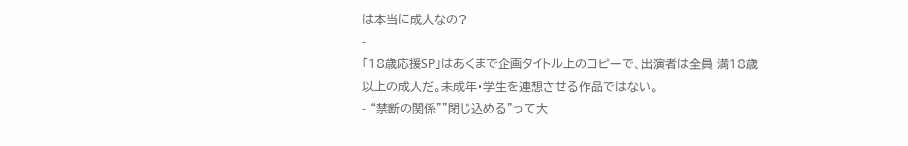は本当に成人なの?
-
「18歳応援SP」はあくまで企画タイトル上のコピーで、出演者は全員 満18歳以上の成人だ。未成年・学生を連想させる作品ではない。
- “禁断の関係””閉じ込める”って大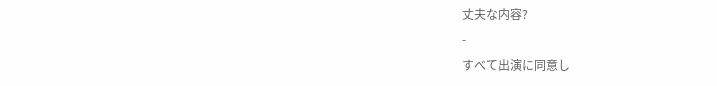丈夫な内容?
-
すべて出演に同意し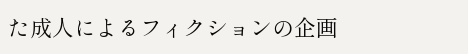た成人によるフィクションの企画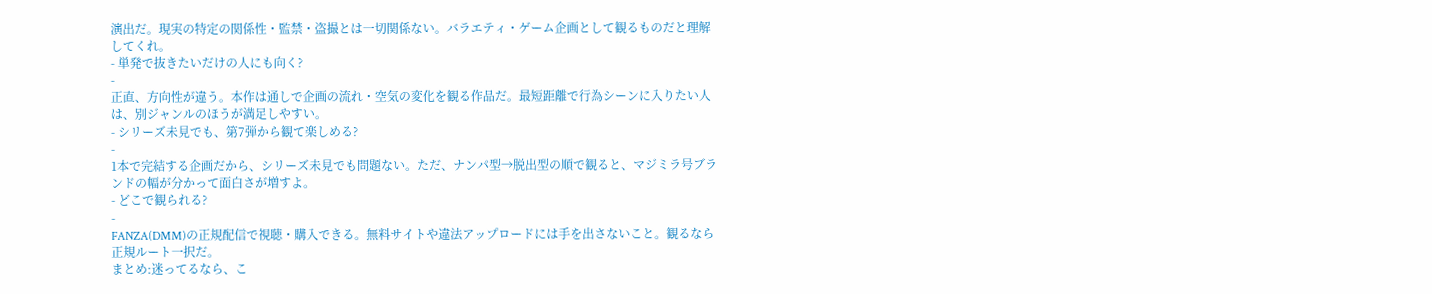演出だ。現実の特定の関係性・監禁・盗撮とは一切関係ない。バラエティ・ゲーム企画として観るものだと理解してくれ。
- 単発で抜きたいだけの人にも向く?
-
正直、方向性が違う。本作は通しで企画の流れ・空気の変化を観る作品だ。最短距離で行為シーンに入りたい人は、別ジャンルのほうが満足しやすい。
- シリーズ未見でも、第7弾から観て楽しめる?
-
1本で完結する企画だから、シリーズ未見でも問題ない。ただ、ナンパ型→脱出型の順で観ると、マジミラ号ブランドの幅が分かって面白さが増すよ。
- どこで観られる?
-
FANZA(DMM)の正規配信で視聴・購入できる。無料サイトや違法アップロードには手を出さないこと。観るなら正規ルート一択だ。
まとめ:迷ってるなら、こ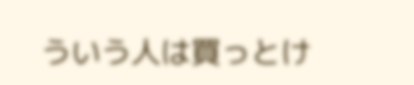ういう人は買っとけ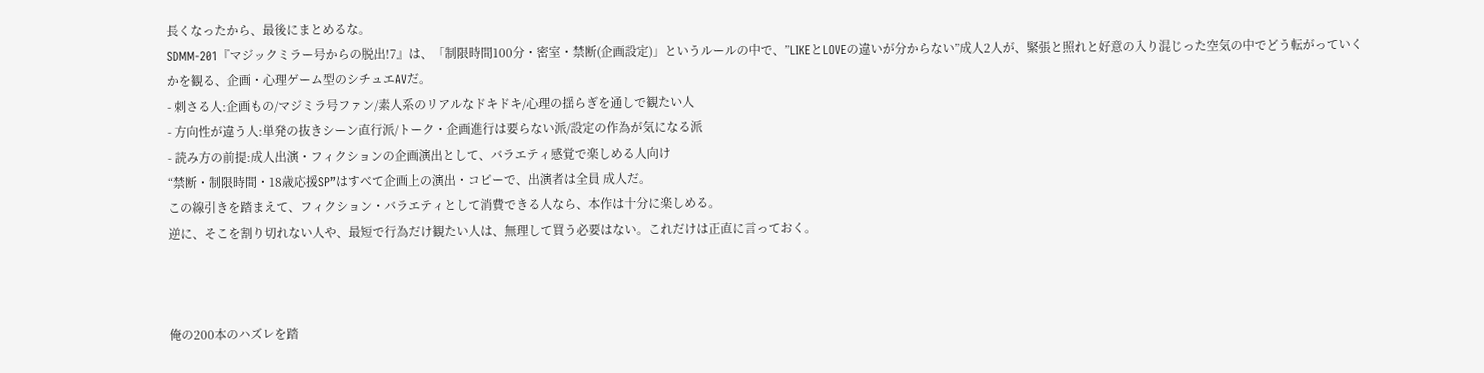長くなったから、最後にまとめるな。
SDMM-201『マジックミラー号からの脱出!7』は、「制限時間100分・密室・禁断(企画設定)」というルールの中で、”LIKEとLOVEの違いが分からない”成人2人が、緊張と照れと好意の入り混じった空気の中でどう転がっていくかを観る、企画・心理ゲーム型のシチュエAVだ。
- 刺さる人:企画もの/マジミラ号ファン/素人系のリアルなドキドキ/心理の揺らぎを通しで観たい人
- 方向性が違う人:単発の抜きシーン直行派/トーク・企画進行は要らない派/設定の作為が気になる派
- 読み方の前提:成人出演・フィクションの企画演出として、バラエティ感覚で楽しめる人向け
“禁断・制限時間・18歳応援SP”はすべて企画上の演出・コピーで、出演者は全員 成人だ。
この線引きを踏まえて、フィクション・バラエティとして消費できる人なら、本作は十分に楽しめる。
逆に、そこを割り切れない人や、最短で行為だけ観たい人は、無理して買う必要はない。これだけは正直に言っておく。



俺の200本のハズレを踏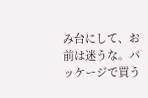み台にして、お前は迷うな。パッケージで買う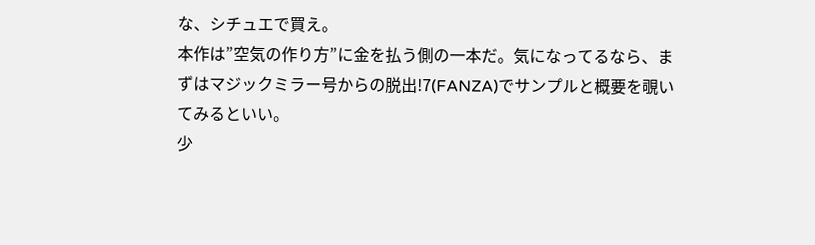な、シチュエで買え。
本作は”空気の作り方”に金を払う側の一本だ。気になってるなら、まずはマジックミラー号からの脱出!7(FANZA)でサンプルと概要を覗いてみるといい。
少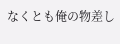なくとも俺の物差し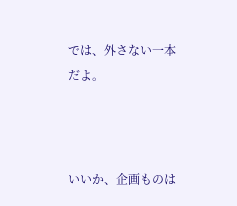では、外さない一本だよ。



いいか、企画ものは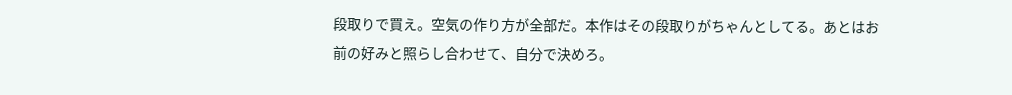段取りで買え。空気の作り方が全部だ。本作はその段取りがちゃんとしてる。あとはお前の好みと照らし合わせて、自分で決めろ。